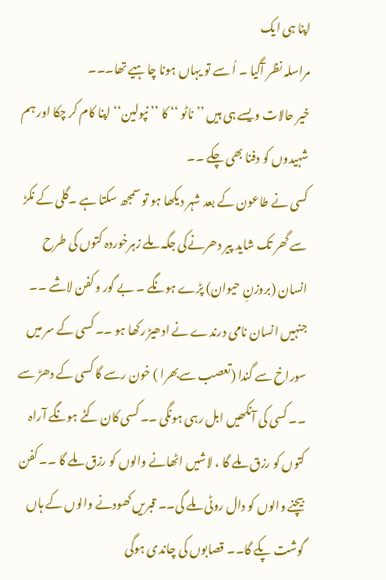اپنا ہی ایک
مراسلہ نظر آگیا ۔ اُ سے تو یہاں ہونا چاہیے تھا۔۔۔
خیر حالات ویسے ہی ہیں ’’ ناٹو ‘‘ کا ’’ نپولین‘‘ اپنا کام کر چکا اور ہم شہیدوں کو دفنا بھی چکے ۔۔
کسی نے طاعون کے بعد شہر دیکھا ہو تو سمجھ سکتا ہے ۔گلی کے نکڑ سے گھر تک شاید پیر دھرنےکی جگہ ملے زہرخوردہ کتوں کی طرح انسان (بروزنِ حیوان) پڑے ہونگے ۔ بے گور و کفن لاشے ۔۔ جنہیں انسان نامی درندے نے ادھیڑ رکھا ہو ۔۔ کسی کے سر میں سوراخ سے گندا (تعصب سےبھرا ) خون رسے گا کسی کے دھڑ سے ۔۔ کسی کی آنکھیں ابل رہی ہونگی ۔۔ کسی کان کٹے ہونگے آراہ کتوں کو رزق ملے گا ، لاشیں اٹھانے والوں کو رزق ملے گا ۔۔ کفن بیچنے والوں کو دال روٹی ملے گی۔۔ قبریں کھودنے والوں کے ہاں گوشت پکے گا۔۔ قصابوں کی چاندی ہوگی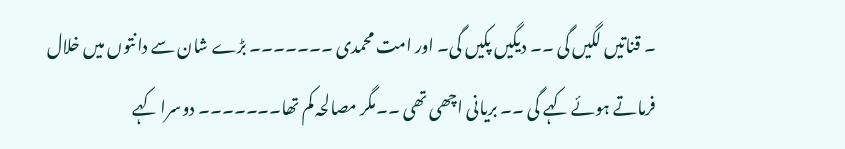۔ قناتیں لگیں گی ۔۔ دیگیں پکیں گی۔ اور امت محمدی ۔۔۔۔۔۔۔ بڑے شان سے دانتوں میں خلال فرماتے ہوئے کہے گی ۔۔ بریانی اچھی تھی ۔۔مگر مصالحہ کم تھا۔۔۔۔۔۔۔ دوسرا کہے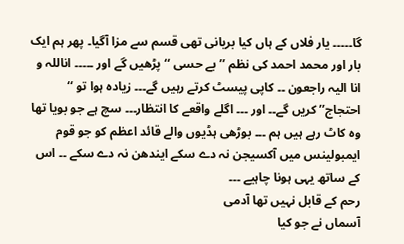گا۔۔۔۔۔ یار فلاں کے ہاں کیا بریانی تھی قسم سے مزا آگیا۔ پھر ہم ایک بار اور محمد احمد کی نظم ’’ بے حسی ‘‘ پڑھیں گے اور ۔۔۔۔۔ اناللہ و انا الیہ راجعون ۔۔ کاپی پیسٹ کرتے رہیں گے۔۔۔ زیادہ ہوا تو ‘‘ احتجاج’’ کریں گے۔۔ اور ۔۔۔ اگلے واقعے کا انتظار۔۔۔ سچ ہے جو بویا تھا وہ کاٹ رہے ہیں ہم ۔۔۔ بوڑھی ہڈیوں والے قائد اعظم کو جو قوم ایمبولینس میں آکسیجن نہ دے سکے ایندھن نہ دے سکے ۔۔ اس کے ساتھ یہی ہونا چاہیے ۔۔۔
رحم کے قابل نہیں تھا آدمی
آسماں نے جو کیا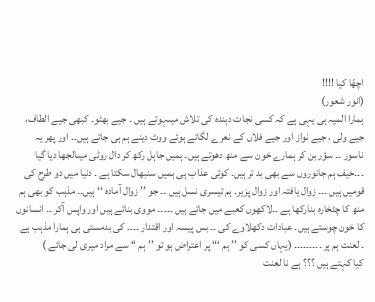اچھّا کیا !!!!
(انور شعور)
ہمارا المیہ ہی یہی ہے کہ کسی نجات دہندہ کی تلاش میںہوتے ہیں ۔ جیے بھٹو۔ کبھی جیے الطاف، جیے ولی ، جیے نواز اور جیے فلاں کے نعرے لگاتے ہوئے ووٹ دینے ہم ہی جاتے ہیں۔۔ اور پھر یہ ناسور ۔۔ سؤر بن کر ہمارے خون سے منھ دھوتے ہیں۔ ہمیں جاہل رکھ کر دال روٹی میںالجھا دیا گیا ۔۔۔حیف ہم جانوروں سے بھی بد تر ہیں۔ کوئی عذاب ہی ہمیں سنبھال سکتا ہے ۔ دنیا میں دو طرح کی قومیں ہیں ۔۔۔ زوال یافتہ اور زوال پزیر۔ ہم تیسری نسل ہیں ۔۔ جو ’’ زوال آمادہ ‘‘ ہیں۔۔ مذہب کو بھی ہم منھ کا چٹخارہ بنارکھا ہے ۔۔لاکھوں کعبے میں جاتے ہیں ۔۔۔۔۔ مووی بناتے ہیں اور واپس آکر ۔۔ انسانوں کا خون چوستے ہیں۔ عبادات دکھلاوے کی ۔۔ بس پیسہ اور اقتدار ۔۔۔۔ کی بدمستی ہی ہمارا مذہب ہے ۔ لعنت ہم پر ۔۔۔۔۔۔۔۔۔ (یہاں کسی کو ’’ ہم ‘“ پر اعتراض ہو تو ’’ہم ‘‘ سے مراد میری لی جائے )
کیا کہتے ہیں ؟؟؟ ہے نا لعنت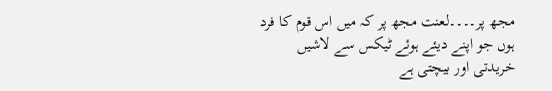مجھ پر۔۔۔۔لعنت مجھ پر کہ میں اس قوم کا فرد ہوں جو اپنے دیئے ہوئے ٹیکس سے لاشیں خریدتی اور بیچتی ہے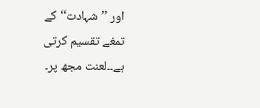اور ’’شہادت‘‘ کے تمغے تقسیم کرتی ہے۔۔لعنت مجھ پر۔